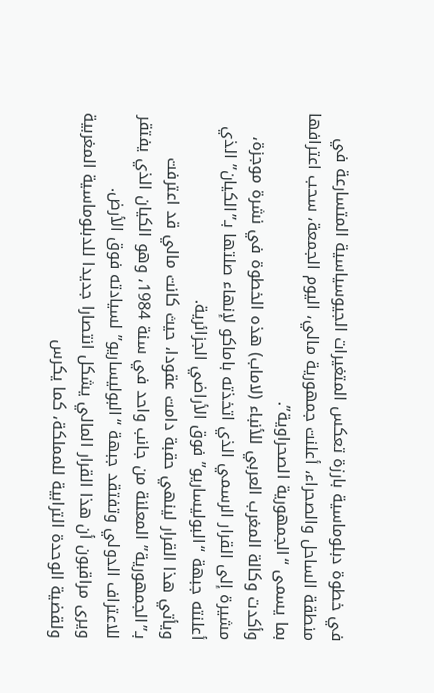في خطوة دبلوماسية بارزة تعكس المتغيرات الجيوسياسية المتسارعة في منطقة الساحل والصحراء، أعلنت جمهورية مالي، اليوم الجمعة، سحب اعترافها بما يسمى “الجمهورية الصحراوية”.
وأكدت وكالة المغرب العربي للأنباء (لاماب) هذه الخطوة في نشرة موجزة، مشيرة إلى القرار الرسمي الذي اتخذته باماكو لإنهاء صلتها بـ”الكيان” الذي أعلنته جبهة “البوليساريو” فوق الأراضي الجزائرية.
ويأتي هذا القرار لينهي حقبة دامت عقودا، حيث كانت مالي قد اعترفت بـ”الجمهورية” المعلنة من جانب واحد في سنة 1984، وهو الكيان الذي يفتقر للاعتراف الدولي وتفتقد جبهة “البوليساريو” لسيادته فوق الأرض.
ويرى مراقبون أن هذا القرار المالي يشكل انتصارا جديدا للدبلوماسية المغربية ولقضية الوحدة الترابية للمملكة، كما يكرس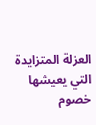العزلة المتزايدة التي يعيشها خصوم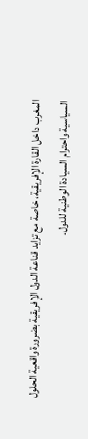المغرب داخل القارة الإفريقية، خاصة مع تزايد قناعة الدول الإفريقية بضرورة واقعية الحلول السياسية واحترام السيادة الوطنية للدول.